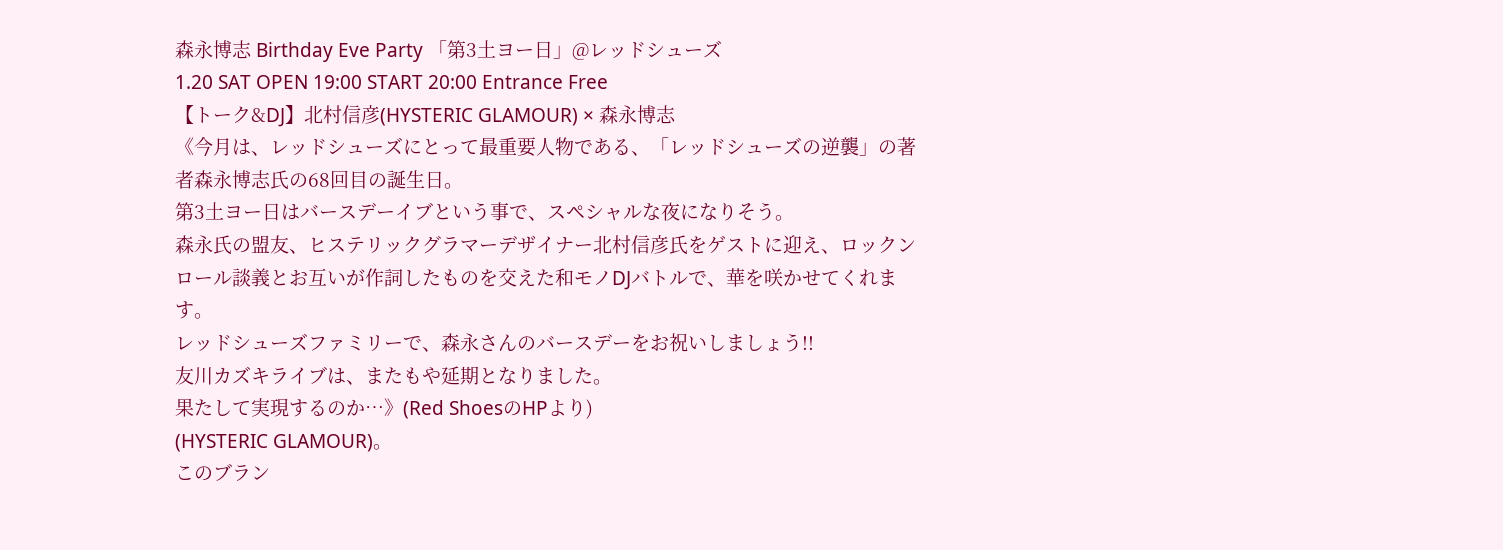森永博志 Birthday Eve Party 「第3土ヨー日」@レッドシューズ
1.20 SAT OPEN 19:00 START 20:00 Entrance Free
【トーク&DJ】北村信彦(HYSTERIC GLAMOUR) × 森永博志
《今月は、レッドシューズにとって最重要人物である、「レッドシューズの逆襲」の著者森永博志氏の68回目の誕生日。
第3土ヨー日はバースデーイブという事で、スペシャルな夜になりそう。
森永氏の盟友、ヒステリックグラマーデザイナー北村信彦氏をゲストに迎え、ロックンロール談義とお互いが作詞したものを交えた和モノDJバトルで、華を咲かせてくれます。
レッドシューズファミリーで、森永さんのバースデーをお祝いしましょう!!
友川カズキライブは、またもや延期となりました。
果たして実現するのか…》(Red ShoesのHPより)
(HYSTERIC GLAMOUR)。
このブラン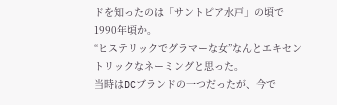ドを知ったのは「サントピア水戸」の頃で1990年頃か。
“ヒステリックでグラマーな女”なんとエキセントリックなネーミングと思った。
当時はDCブランドの一つだったが、今で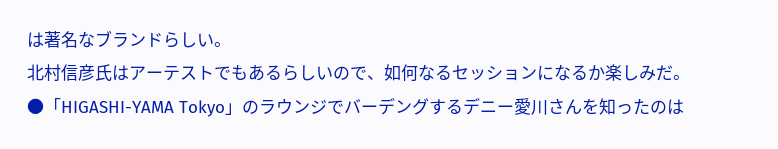は著名なブランドらしい。
北村信彦氏はアーテストでもあるらしいので、如何なるセッションになるか楽しみだ。
●「HIGASHI-YAMA Tokyo」のラウンジでバーデングするデニー愛川さんを知ったのは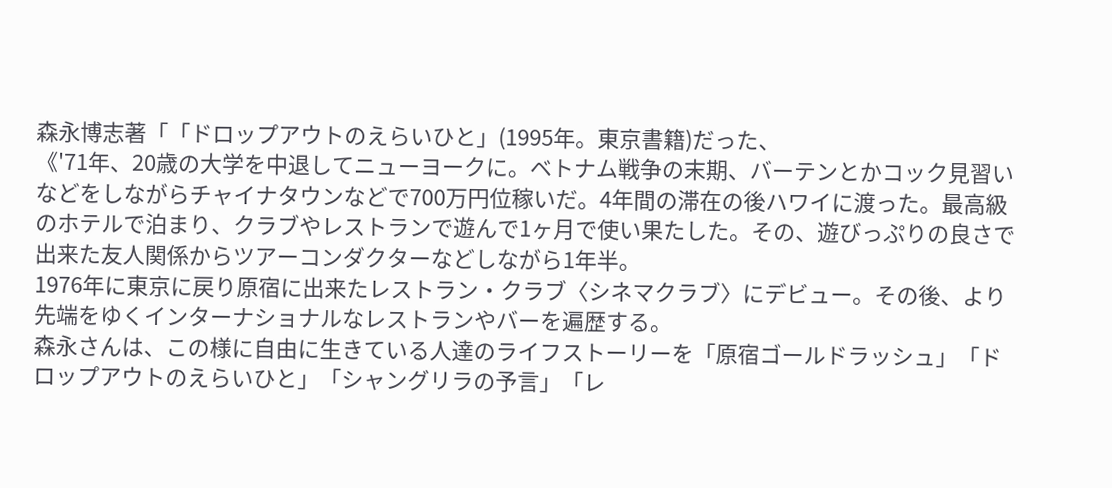森永博志著「「ドロップアウトのえらいひと」(1995年。東京書籍)だった、
《'71年、20歳の大学を中退してニューヨークに。ベトナム戦争の末期、バーテンとかコック見習いなどをしながらチャイナタウンなどで700万円位稼いだ。4年間の滞在の後ハワイに渡った。最高級のホテルで泊まり、クラブやレストランで遊んで1ヶ月で使い果たした。その、遊びっぷりの良さで出来た友人関係からツアーコンダクターなどしながら1年半。
1976年に東京に戻り原宿に出来たレストラン・クラブ〈シネマクラブ〉にデビュー。その後、より先端をゆくインターナショナルなレストランやバーを遍歴する。
森永さんは、この様に自由に生きている人達のライフストーリーを「原宿ゴールドラッシュ」「ドロップアウトのえらいひと」「シャングリラの予言」「レ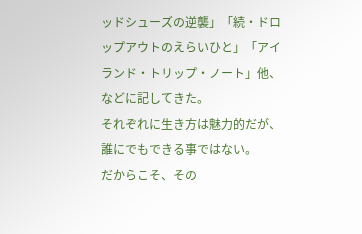ッドシューズの逆襲」「続・ドロップアウトのえらいひと」「アイランド・トリップ・ノート」他、などに記してきた。
それぞれに生き方は魅力的だが、誰にでもできる事ではない。
だからこそ、その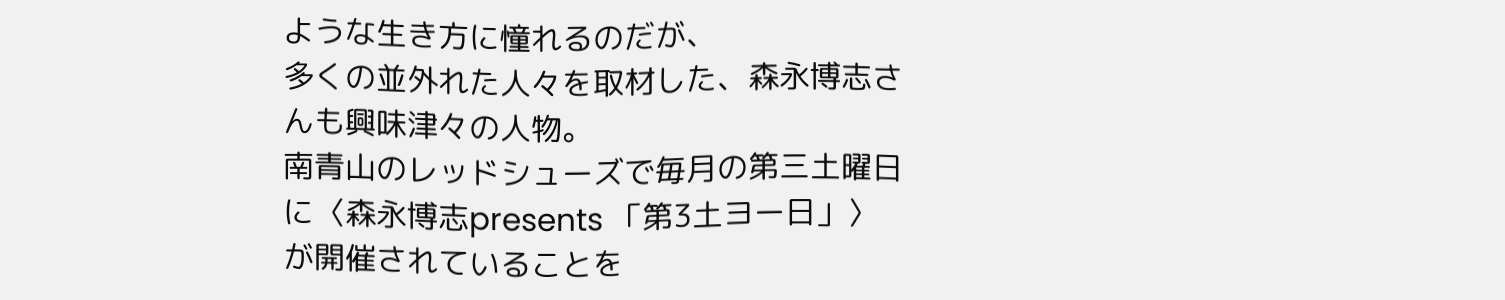ような生き方に憧れるのだが、
多くの並外れた人々を取材した、森永博志さんも興味津々の人物。
南青山のレッドシューズで毎月の第三土曜日に〈森永博志presents 「第3土ヨー日」〉が開催されていることを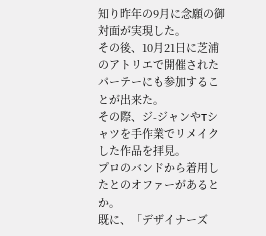知り昨年の9月に念願の御対面が実現した。
その後、10月21日に芝浦のアトリエで開催されたパーテーにも参加することが出来た。
その際、ジ-ジャンやTシャツを手作業でリメイクした作品を拝見。
プロのバンドから着用したとのオファーがあるとか。
既に、「デザイナーズ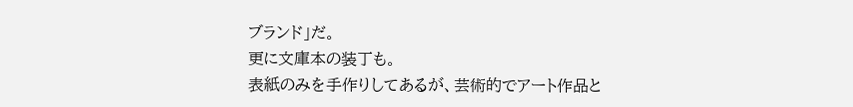ブランド」だ。
更に文庫本の装丁も。
表紙のみを手作りしてあるが、芸術的でアート作品と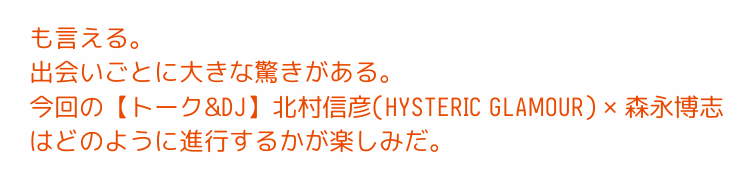も言える。
出会いごとに大きな驚きがある。
今回の【トーク&DJ】北村信彦(HYSTERIC GLAMOUR) × 森永博志
はどのように進行するかが楽しみだ。